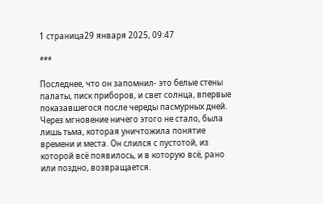1 страница29 января 2025, 09:47

***

Последнее, что он запомнил- это белые стены палаты, писк приборов, и свет солнца, впервые показавшегося после череды пасмурных дней. Через мгновение ничего этого не стало, была лишь тьма, которая уничтожила понятие времени и места. Он слился с пустотой, из которой всё появилось, и в которую всё, рано или поздно, возвращается.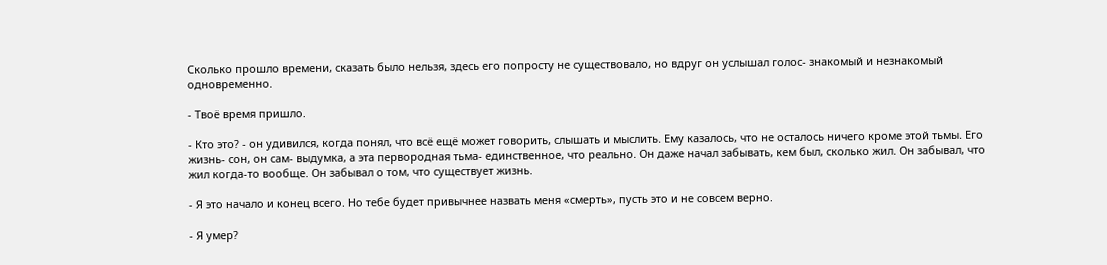Сколько прошло времени, сказать было нельзя, здесь его попросту не существовало, но вдруг он услышал голос- знакомый и незнакомый одновременно.

- Твоё время пришло.

- Кто это? - он удивился, когда понял, что всё ещё может говорить, слышать и мыслить. Ему казалось, что не осталось ничего кроме этой тьмы. Его жизнь- сон, он сам- выдумка, а эта первородная тьма- единственное, что реально. Он даже начал забывать, кем был, сколько жил. Он забывал, что жил когда-то вообще. Он забывал о том, что существует жизнь.

- Я это начало и конец всего. Но тебе будет привычнее назвать меня «смерть», пусть это и не совсем верно.

- Я умер?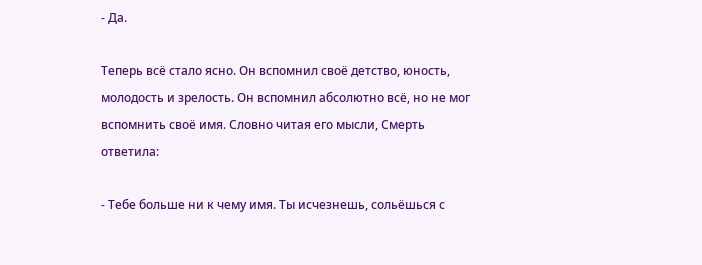- Да.

Теперь всё стало ясно. Он вспомнил своё детство, юность, молодость и зрелость. Он вспомнил абсолютно всё, но не мог вспомнить своё имя. Словно читая его мысли, Смерть ответила:

- Тебе больше ни к чему имя. Ты исчезнешь, сольёшься с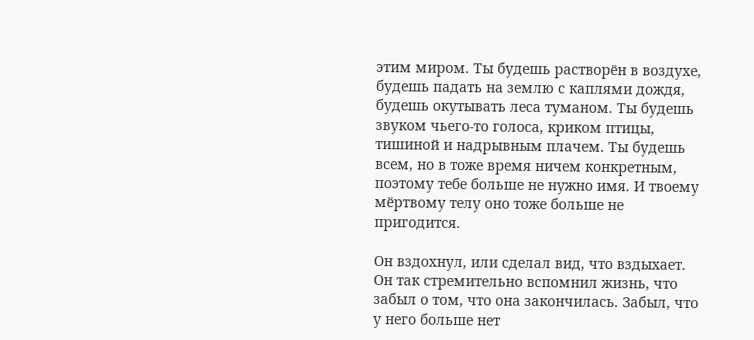этим миром. Ты будешь растворён в воздухе, будешь падать на землю с каплями дождя, будешь окутывать леса туманом. Ты будешь звуком чьего-то голоса, криком птицы, тишиной и надрывным плачем. Ты будешь всем, но в тоже время ничем конкретным, поэтому тебе больше не нужно имя. И твоему мёртвому телу оно тоже больше не пригодится.

Он вздохнул, или сделал вид, что вздыхает. Он так стремительно вспомнил жизнь, что забыл о том, что она закончилась. Забыл, что у него больше нет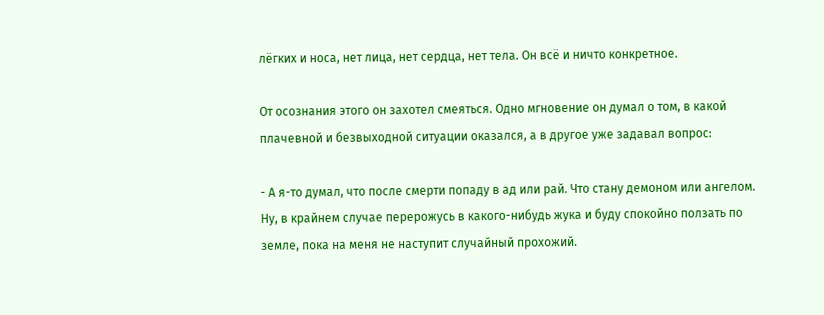лёгких и носа, нет лица, нет сердца, нет тела. Он всё и ничто конкретное.

От осознания этого он захотел смеяться. Одно мгновение он думал о том, в какой плачевной и безвыходной ситуации оказался, а в другое уже задавал вопрос:

- А я-то думал, что после смерти попаду в ад или рай. Что стану демоном или ангелом. Ну, в крайнем случае перерожусь в какого-нибудь жука и буду спокойно ползать по земле, пока на меня не наступит случайный прохожий.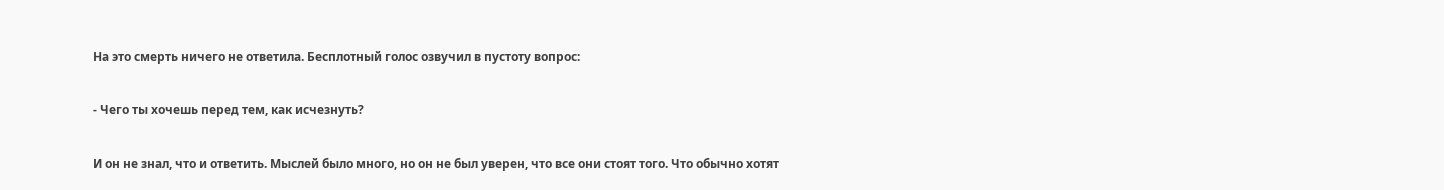На это смерть ничего не ответила. Бесплотный голос озвучил в пустоту вопрос:

- Чего ты хочешь перед тем, как исчезнуть?

И он не знал, что и ответить. Мыслей было много, но он не был уверен, что все они стоят того. Что обычно хотят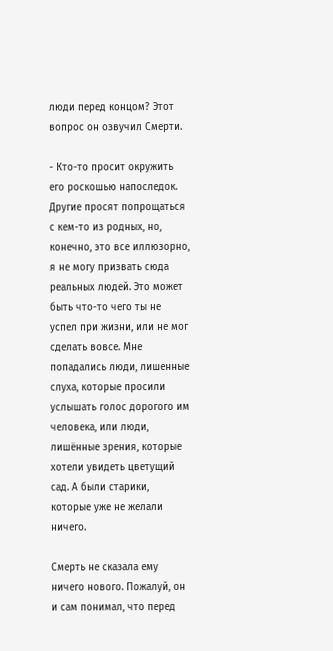люди перед концом? Этот вопрос он озвучил Смерти.

- Кто-то просит окружить его роскошью напоследок. Другие просят попрощаться с кем-то из родных, но, конечно, это все иллюзорно, я не могу призвать сюда реальных людей. Это может быть что-то чего ты не успел при жизни, или не мог сделать вовсе. Мне попадались люди, лишенные слуха, которые просили услышать голос дорогого им человека, или люди, лишённые зрения, которые хотели увидеть цветущий сад. А были старики, которые уже не желали ничего.

Смерть не сказала ему ничего нового. Пожалуй, он и сам понимал, что перед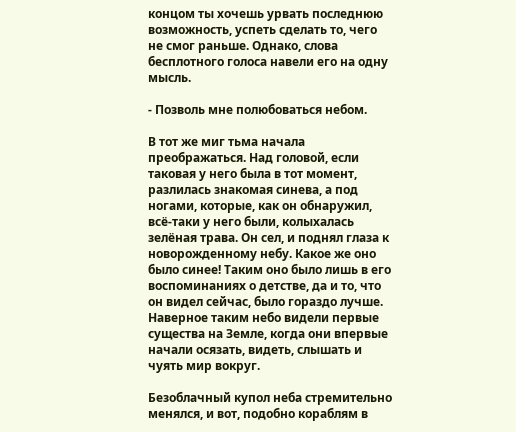концом ты хочешь урвать последнюю возможность, успеть сделать то, чего не смог раньше. Однако, слова бесплотного голоса навели его на одну мысль.

- Позволь мне полюбоваться небом.

В тот же миг тьма начала преображаться. Над головой, если таковая у него была в тот момент, разлилась знакомая синева, а под ногами, которые, как он обнаружил, всё-таки у него были, колыхалась зелёная трава. Он сел, и поднял глаза к новорожденному небу. Какое же оно было синее! Таким оно было лишь в его воспоминаниях о детстве, да и то, что он видел сейчас, было гораздо лучше. Наверное таким небо видели первые существа на Земле, когда они впервые начали осязать, видеть, слышать и чуять мир вокруг.

Безоблачный купол неба стремительно менялся, и вот, подобно кораблям в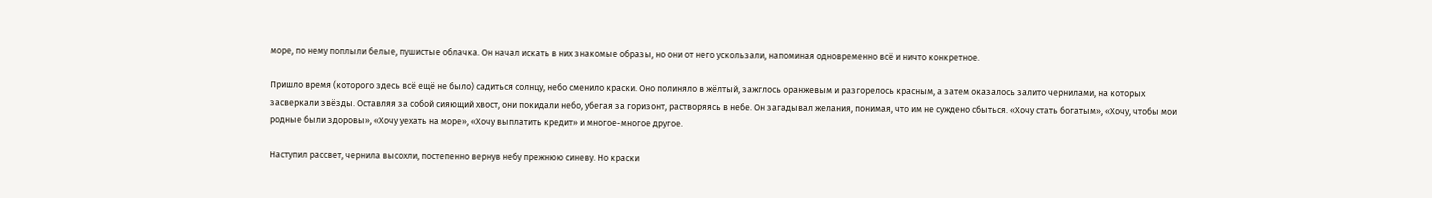море, по нему поплыли белые, пушистые облачка. Он начал искать в них знакомые образы, но они от него ускользали, напоминая одновременно всё и ничто конкретное.

Пришло время (которого здесь всё ещё не было) садиться солнцу, небо сменило краски. Оно полиняло в жёлтый, зажглось оранжевым и разгорелось красным, а затем оказалось залито чернилами, на которых засверкали звёзды. Оставляя за собой сияющий хвост, они покидали небо, убегая за горизонт, растворяясь в небе. Он загадывал желания, понимая, что им не суждено сбыться. «Хочу стать богатым», «Хочу, чтобы мои родные были здоровы», «Хочу уехать на море», «Хочу выплатить кредит» и многое-многое другое.

Наступил рассвет, чернила высохли, постепенно вернув небу прежнюю синеву. Но краски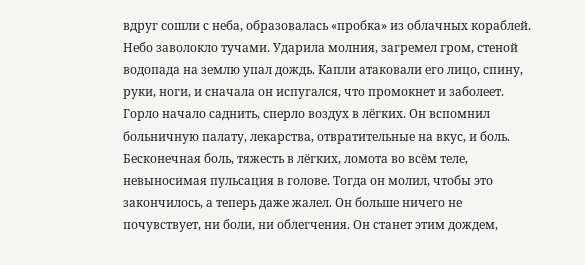вдруг сошли с неба, образовалась «пробка» из облачных кораблей. Небо заволокло тучами. Ударила молния, загремел гром, стеной водопада на землю упал дождь. Капли атаковали его лицо, спину, руки, ноги, и сначала он испугался, что промокнет и заболеет. Горло начало саднить, сперло воздух в лёгких. Он вспомнил больничную палату, лекарства, отвратительные на вкус, и боль. Бесконечная боль, тяжесть в лёгких, ломота во всём теле, невыносимая пульсация в голове. Тогда он молил, чтобы это закончилось, а теперь даже жалел. Он больше ничего не почувствует, ни боли, ни облегчения. Он станет этим дождем,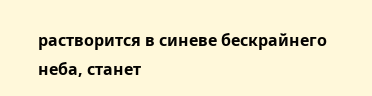растворится в синеве бескрайнего неба, станет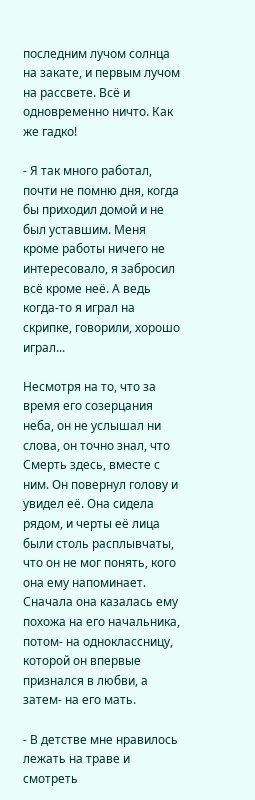последним лучом солнца на закате, и первым лучом на рассвете. Всё и одновременно ничто. Как же гадко!

- Я так много работал, почти не помню дня, когда бы приходил домой и не был уставшим. Меня кроме работы ничего не интересовало, я забросил всё кроме неё. А ведь когда-то я играл на скрипке, говорили, хорошо играл...

Несмотря на то, что за время его созерцания неба, он не услышал ни слова, он точно знал, что Смерть здесь, вместе с ним. Он повернул голову и увидел её. Она сидела рядом, и черты её лица были столь расплывчаты, что он не мог понять, кого она ему напоминает. Сначала она казалась ему похожа на его начальника, потом- на одноклассницу, которой он впервые признался в любви, а затем- на его мать.

- В детстве мне нравилось лежать на траве и смотреть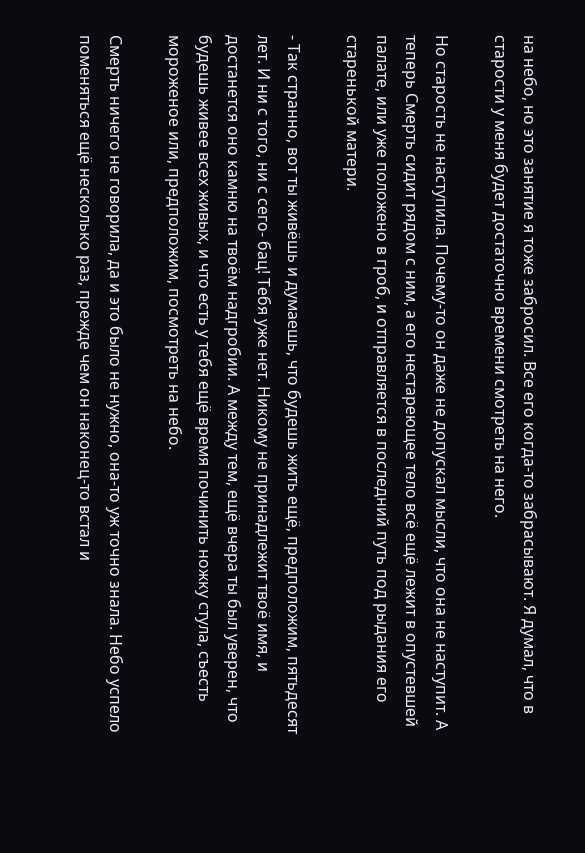на небо, но это занятие я тоже забросил. Все его когда-то забрасывают. Я думал, что в старости у меня будет достаточно времени смотреть на него.

Но старость не наступила. Почему-то он даже не допускал мысли, что она не наступит. А теперь Смерть сидит рядом с ним, а его нестареющее тело всё ещё лежит в опустевшей палате, или уже положено в гроб, и отправляется в последний путь под рыдания его старенькой матери.

- Так странно, вот ты живёшь и думаешь, что будешь жить ещё, предположим, пятьдесят лет. И ни с того, ни с сего- бац! Тебя уже нет. Никому не принадлежит твоё имя, и достанется оно камню на твоём надгробии. А между тем, ещё вчера ты был уверен, что будешь живее всех живых, и что есть у тебя ещё время починить ножку стула, съесть мороженое или, предположим, посмотреть на небо.

Смерть ничего не говорила, да и это было не нужно, она-то уж точно знала. Небо успело поменяться ещё несколько раз, прежде чем он наконец-то встал и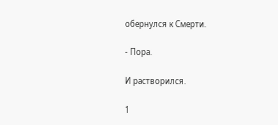обернулся к Смерти.

- Пора.

И растворился.

1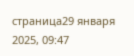страница29 января 2025, 09:47